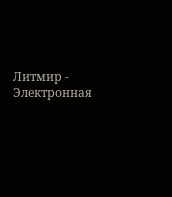Литмир - Электронная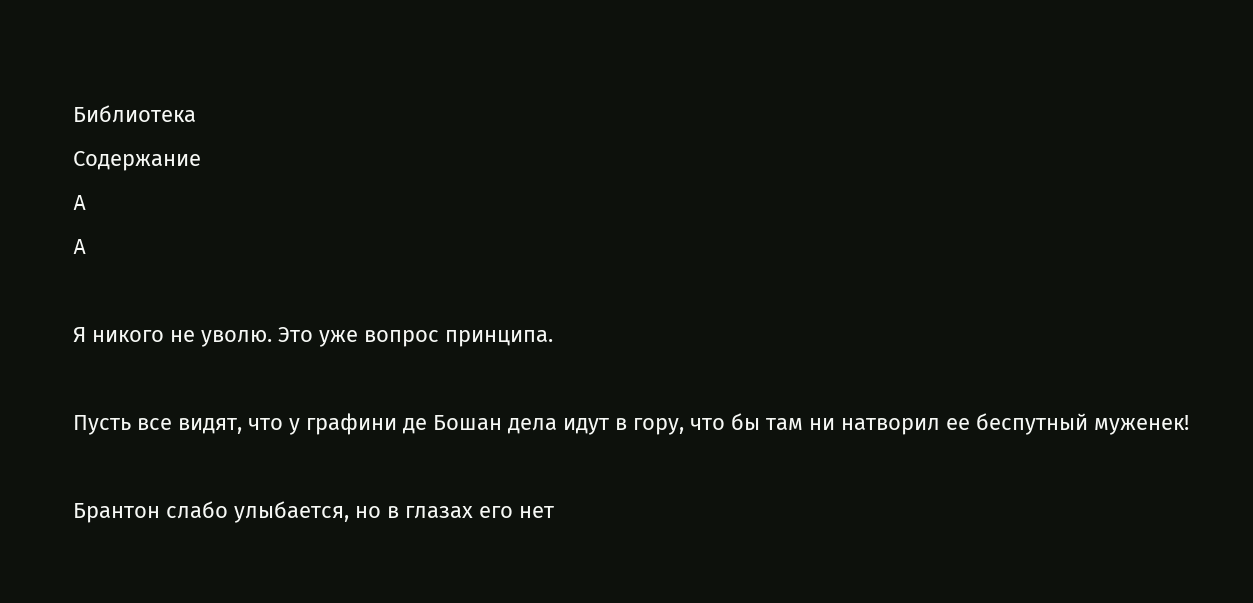Библиотека
Содержание
A
A

Я никого не уволю. Это уже вопрос принципа.

Пусть все видят, что у графини де Бошан дела идут в гору, что бы там ни натворил ее беспутный муженек!

Брантон слабо улыбается, но в глазах его нет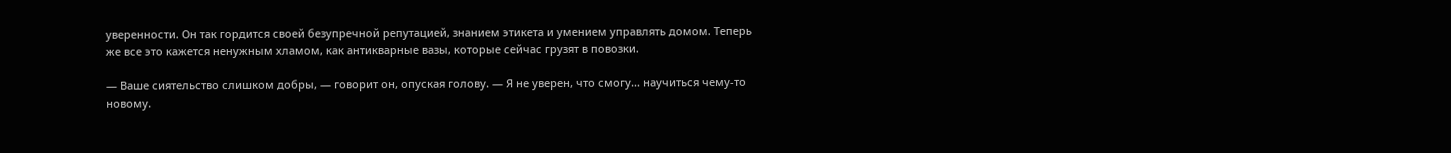уверенности. Он так гордится своей безупречной репутацией, знанием этикета и умением управлять домом. Теперь же все это кажется ненужным хламом, как антикварные вазы, которые сейчас грузят в повозки.

— Ваше сиятельство слишком добры, — говорит он, опуская голову. — Я не уверен, что смогу… научиться чему-то новому.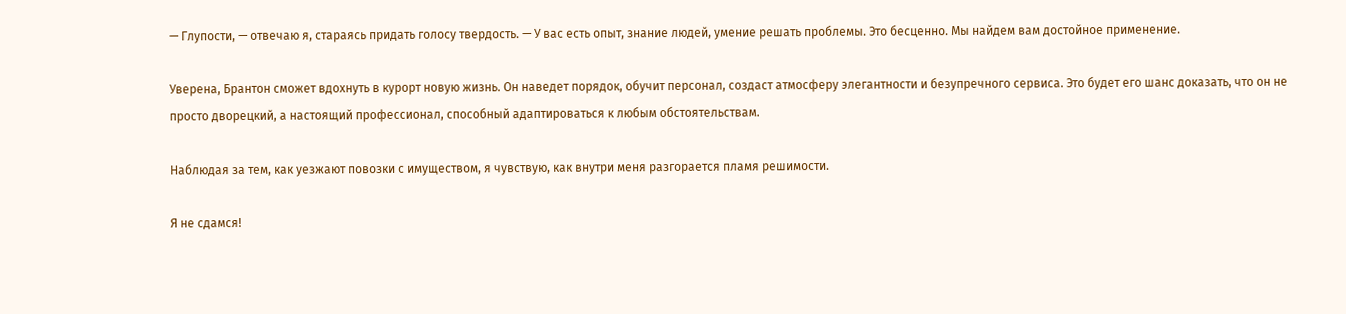— Глупости, — отвечаю я, стараясь придать голосу твердость. — У вас есть опыт, знание людей, умение решать проблемы. Это бесценно. Мы найдем вам достойное применение.

Уверена, Брантон сможет вдохнуть в курорт новую жизнь. Он наведет порядок, обучит персонал, создаст атмосферу элегантности и безупречного сервиса. Это будет его шанс доказать, что он не просто дворецкий, а настоящий профессионал, способный адаптироваться к любым обстоятельствам.

Наблюдая за тем, как уезжают повозки с имуществом, я чувствую, как внутри меня разгорается пламя решимости.

Я не сдамся!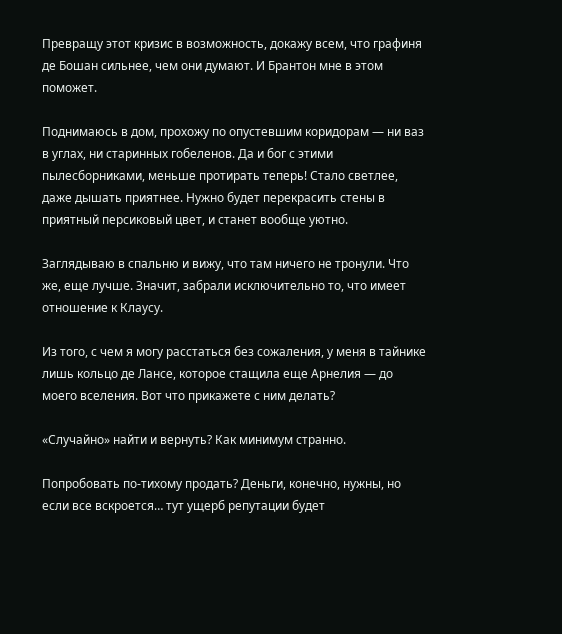Превращу этот кризис в возможность, докажу всем, что графиня де Бошан сильнее, чем они думают. И Брантон мне в этом поможет.

Поднимаюсь в дом, прохожу по опустевшим коридорам — ни ваз в углах, ни старинных гобеленов. Да и бог с этими пылесборниками, меньше протирать теперь! Стало светлее, даже дышать приятнее. Нужно будет перекрасить стены в приятный персиковый цвет, и станет вообще уютно.

Заглядываю в спальню и вижу, что там ничего не тронули. Что же, еще лучше. Значит, забрали исключительно то, что имеет отношение к Клаусу.

Из того, с чем я могу расстаться без сожаления, у меня в тайнике лишь кольцо де Лансе, которое стащила еще Арнелия — до моего вселения. Вот что прикажете с ним делать?

«Случайно» найти и вернуть? Как минимум странно.

Попробовать по-тихому продать? Деньги, конечно, нужны, но если все вскроется… тут ущерб репутации будет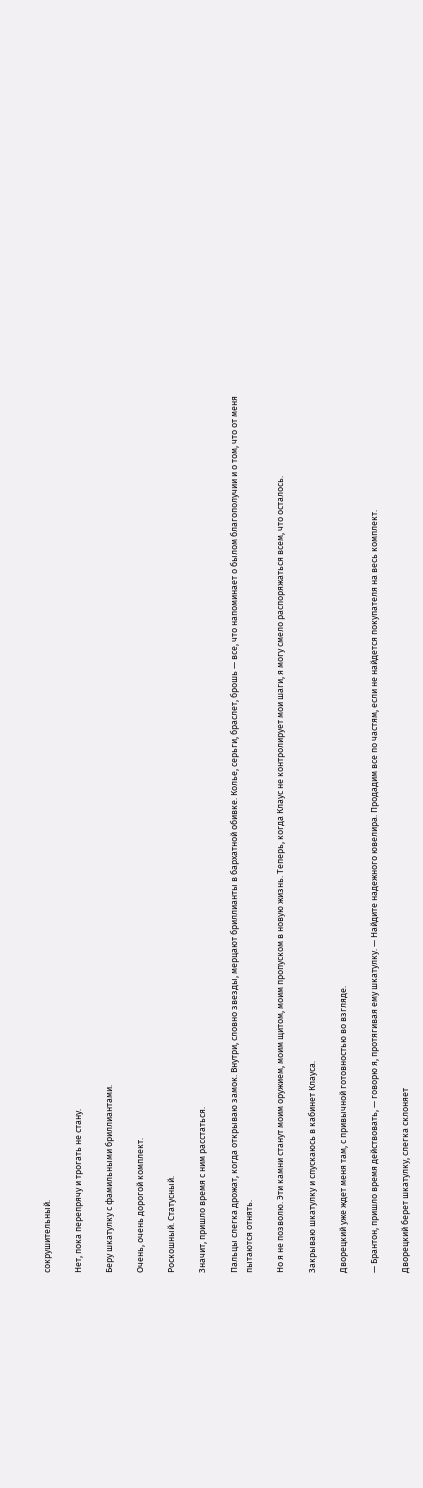сокрушительный.

Нет, пока перепрячу и трогать не стану.

Беру шкатулку с фамильными бриллиантами.

Очень, очень дорогой комплект.

Роскошный. Статусный.

Значит, пришло время с ним расстаться.

Пальцы слегка дрожат, когда открываю замок. Внутри, словно звезды, мерцают бриллианты в бархатной обивке. Колье, серьги, браслет, брошь — все, что напоминает о былом благополучии и о том, что от меня пытаются отнять.

Но я не позволю. Эти камни станут моим оружием, моим щитом, моим пропуском в новую жизнь. Теперь, когда Клаус не контролирует мои шаги, я могу смело распоряжаться всем, что осталось.

Закрываю шкатулку и спускаюсь в кабинет Клауса.

Дворецкий уже ждет меня там, с привычной готовностью во взгляде.

— Брантон, пришло время действовать, — говорю я, протягивая ему шкатулку. — Найдите надежного ювелира. Продадим все по частям, если не найдется покупателя на весь комплект.

Дворецкий берет шкатулку, слегка склоняет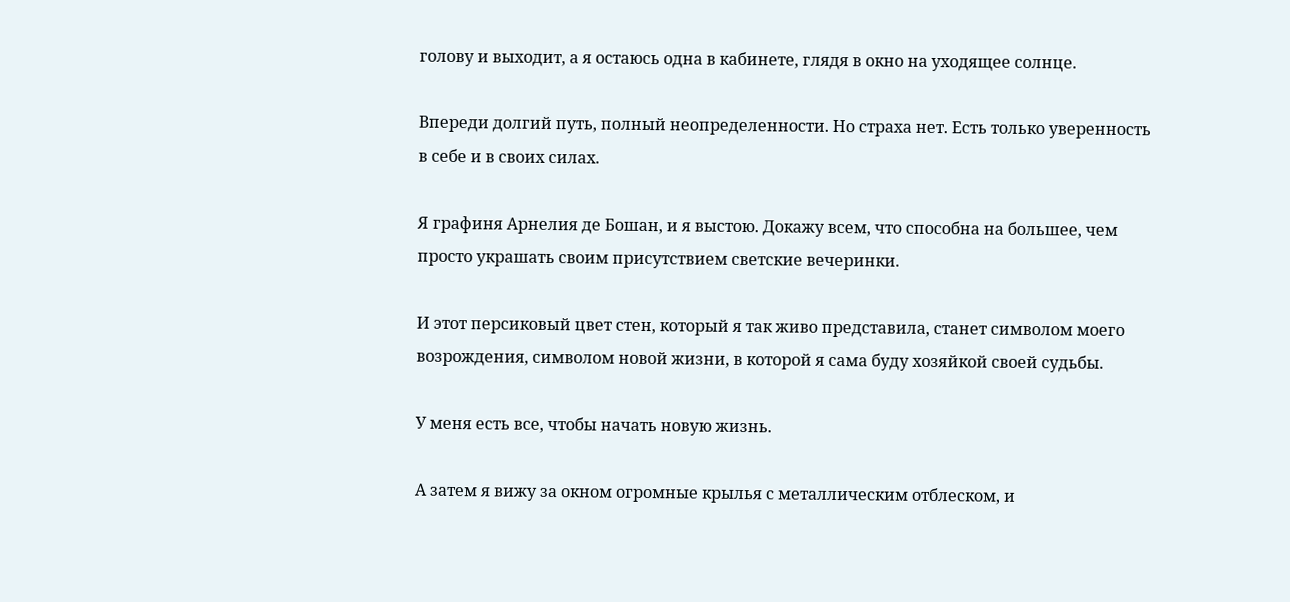голову и выходит, а я остаюсь одна в кабинете, глядя в окно на уходящее солнце.

Впереди долгий путь, полный неопределенности. Но страха нет. Есть только уверенность в себе и в своих силах.

Я графиня Арнелия де Бошан, и я выстою. Докажу всем, что способна на большее, чем просто украшать своим присутствием светские вечеринки.

И этот персиковый цвет стен, который я так живо представила, станет символом моего возрождения, символом новой жизни, в которой я сама буду хозяйкой своей судьбы.

У меня есть все, чтобы начать новую жизнь.

А затем я вижу за окном огромные крылья с металлическим отблеском, и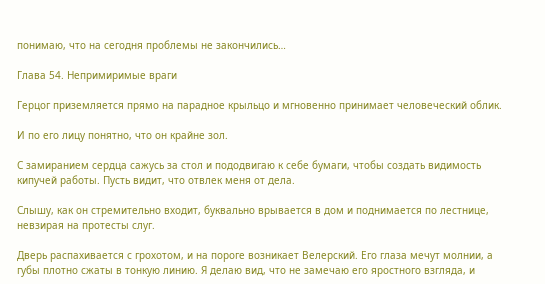понимаю, что на сегодня проблемы не закончились…

Глава 54. Непримиримые враги

Герцог приземляется прямо на парадное крыльцо и мгновенно принимает человеческий облик.

И по его лицу понятно, что он крайне зол.

С замиранием сердца сажусь за стол и пододвигаю к себе бумаги, чтобы создать видимость кипучей работы. Пусть видит, что отвлек меня от дела.

Слышу, как он стремительно входит, буквально врывается в дом и поднимается по лестнице, невзирая на протесты слуг.

Дверь распахивается с грохотом, и на пороге возникает Велерский. Его глаза мечут молнии, а губы плотно сжаты в тонкую линию. Я делаю вид, что не замечаю его яростного взгляда, и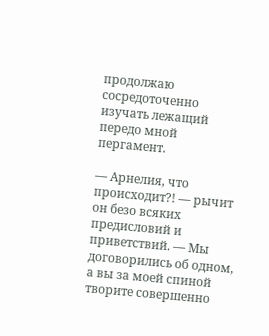продолжаю сосредоточенно изучать лежащий передо мной пергамент.

— Арнелия, что происходит?! — рычит он безо всяких предисловий и приветствий. — Мы договорились об одном, а вы за моей спиной творите совершенно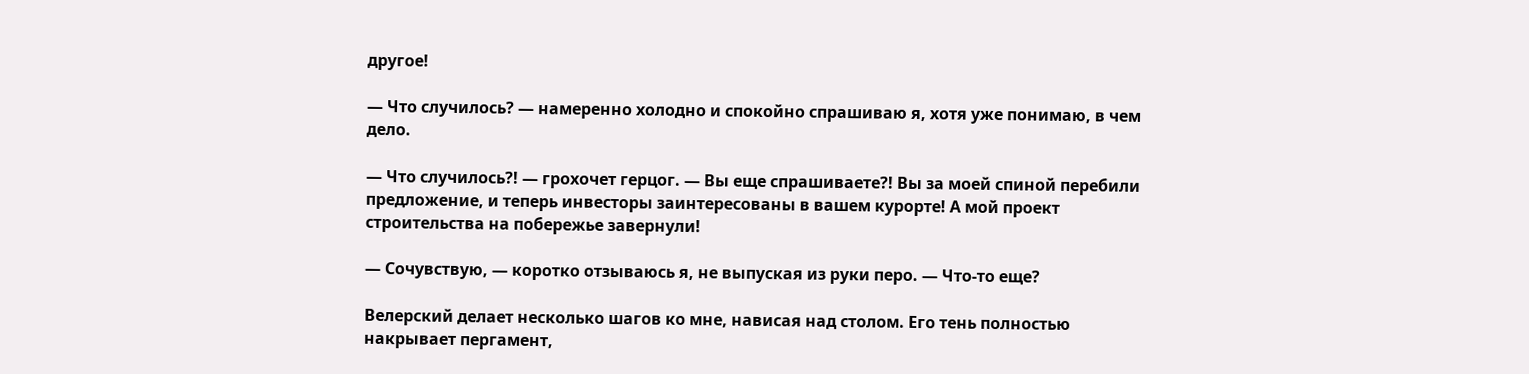другое!

— Что случилось? — намеренно холодно и спокойно спрашиваю я, хотя уже понимаю, в чем дело.

— Что случилось?! — грохочет герцог. — Вы еще спрашиваете?! Вы за моей спиной перебили предложение, и теперь инвесторы заинтересованы в вашем курорте! А мой проект строительства на побережье завернули!

— Сочувствую, — коротко отзываюсь я, не выпуская из руки перо. — Что-то еще?

Велерский делает несколько шагов ко мне, нависая над столом. Его тень полностью накрывает пергамент,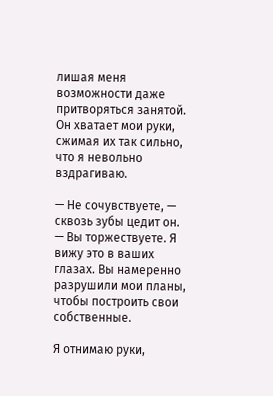лишая меня возможности даже притворяться занятой. Он хватает мои руки, сжимая их так сильно, что я невольно вздрагиваю.

— Не сочувствуете, — сквозь зубы цедит он. — Вы торжествуете. Я вижу это в ваших глазах. Вы намеренно разрушили мои планы, чтобы построить свои собственные.

Я отнимаю руки,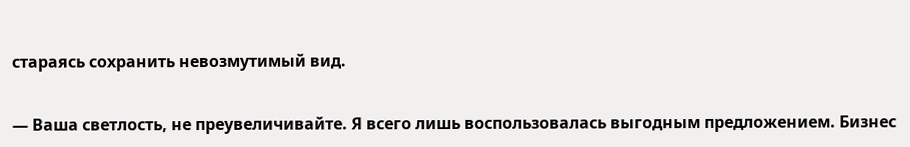стараясь сохранить невозмутимый вид.

— Ваша светлость, не преувеличивайте. Я всего лишь воспользовалась выгодным предложением. Бизнес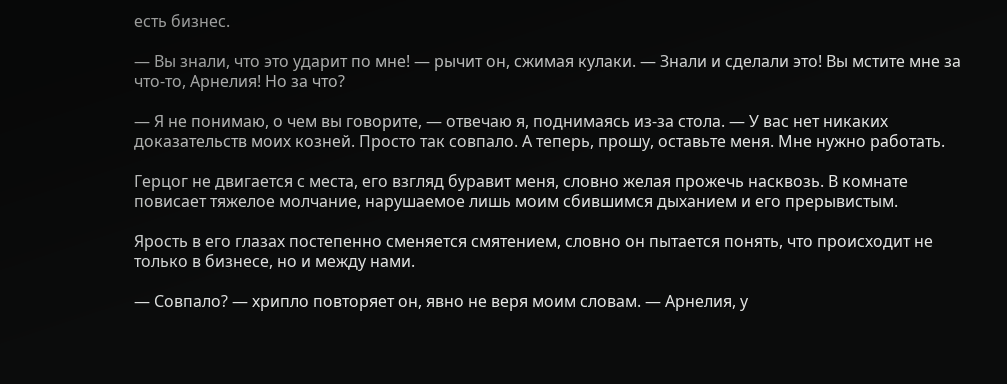есть бизнес.

— Вы знали, что это ударит по мне! — рычит он, сжимая кулаки. — Знали и сделали это! Вы мстите мне за что-то, Арнелия! Но за что?

— Я не понимаю, о чем вы говорите, — отвечаю я, поднимаясь из-за стола. — У вас нет никаких доказательств моих козней. Просто так совпало. А теперь, прошу, оставьте меня. Мне нужно работать.

Герцог не двигается с места, его взгляд буравит меня, словно желая прожечь насквозь. В комнате повисает тяжелое молчание, нарушаемое лишь моим сбившимся дыханием и его прерывистым.

Ярость в его глазах постепенно сменяется смятением, словно он пытается понять, что происходит не только в бизнесе, но и между нами.

— Совпало? — хрипло повторяет он, явно не веря моим словам. — Арнелия, у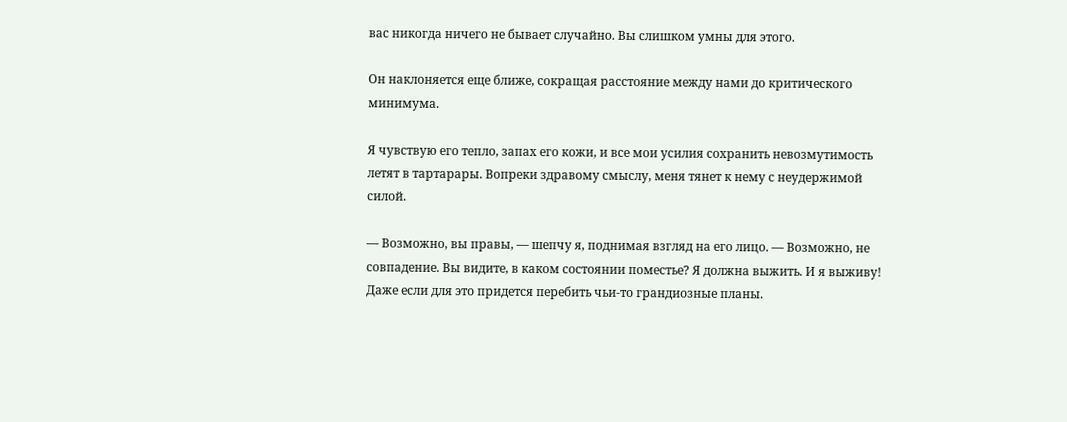вас никогда ничего не бывает случайно. Вы слишком умны для этого.

Он наклоняется еще ближе, сокращая расстояние между нами до критического минимума.

Я чувствую его тепло, запах его кожи, и все мои усилия сохранить невозмутимость летят в тартарары. Вопреки здравому смыслу, меня тянет к нему с неудержимой силой.

— Возможно, вы правы, — шепчу я, поднимая взгляд на его лицо. — Возможно, не совпадение. Вы видите, в каком состоянии поместье? Я должна выжить. И я выживу! Даже если для это придется перебить чьи-то грандиозные планы.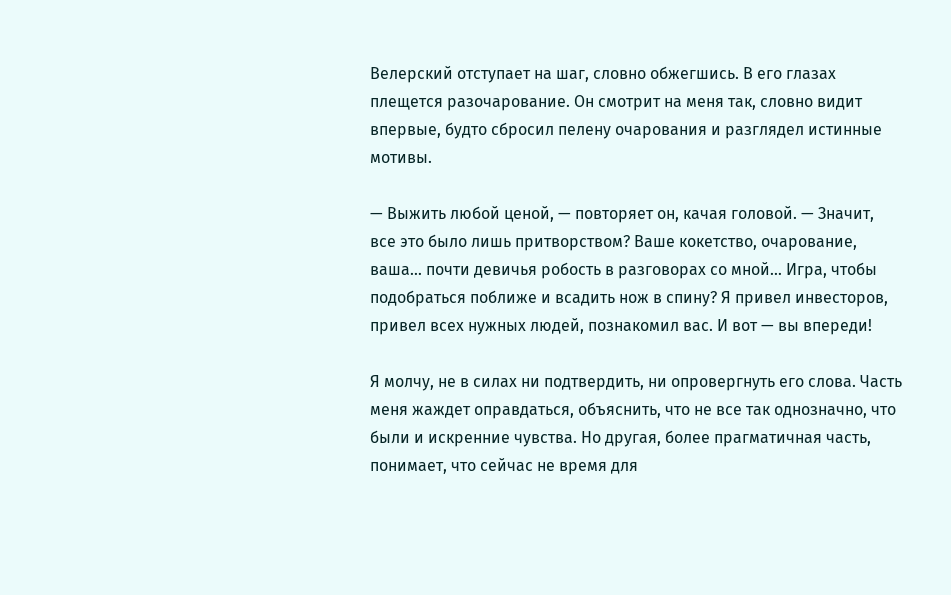Велерский отступает на шаг, словно обжегшись. В его глазах плещется разочарование. Он смотрит на меня так, словно видит впервые, будто сбросил пелену очарования и разглядел истинные мотивы.

— Выжить любой ценой, — повторяет он, качая головой. — Значит, все это было лишь притворством? Ваше кокетство, очарование, ваша… почти девичья робость в разговорах со мной… Игра, чтобы подобраться поближе и всадить нож в спину? Я привел инвесторов, привел всех нужных людей, познакомил вас. И вот — вы впереди!

Я молчу, не в силах ни подтвердить, ни опровергнуть его слова. Часть меня жаждет оправдаться, объяснить, что не все так однозначно, что были и искренние чувства. Но другая, более прагматичная часть, понимает, что сейчас не время для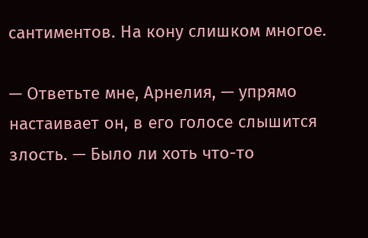сантиментов. На кону слишком многое.

— Ответьте мне, Арнелия, — упрямо настаивает он, в его голосе слышится злость. — Было ли хоть что-то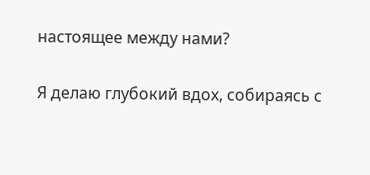настоящее между нами?

Я делаю глубокий вдох, собираясь с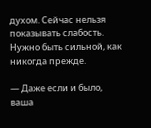духом. Сейчас нельзя показывать слабость. Нужно быть сильной, как никогда прежде.

— Даже если и было, ваша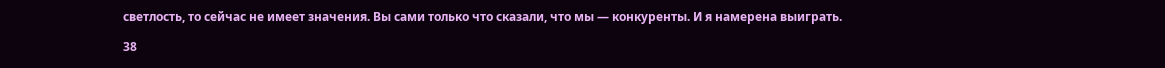светлость, то сейчас не имеет значения. Вы сами только что сказали, что мы — конкуренты. И я намерена выиграть.

38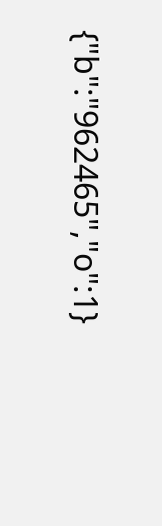{"b":"962465","o":1}